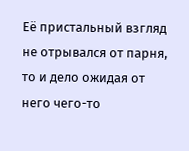Её пристальный взгляд не отрывался от парня, то и дело ожидая от него чего-то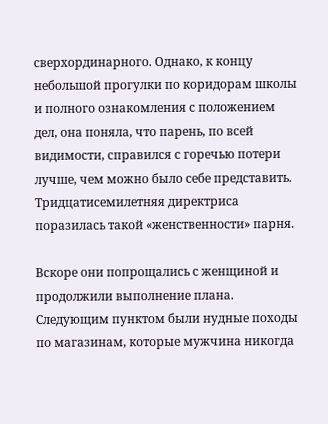сверхординарного. Однако, к концу небольшой прогулки по коридорам школы и полного ознакомления с положением дел, она поняла, что парень, по всей видимости, справился с горечью потери лучше, чем можно было себе представить. Тридцатисемилетняя директриса поразилась такой «женственности» парня.

Вскоре они попрощались с женщиной и продолжили выполнение плана. Следующим пунктом были нудные походы по магазинам, которые мужчина никогда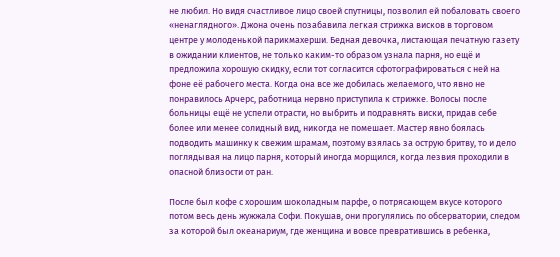не любил. Но видя счастливое лицо своей спутницы, позволил ей побаловать своего «ненаглядного». Джона очень позабавила легкая стрижка висков в торговом центре у молоденькой парикмахерши. Бедная девочка, листающая печатную газету в ожидании клиентов, не только каким-то образом узнала парня, но ещё и предложила хорошую скидку, если тот согласится сфотографироваться с ней на фоне её рабочего места. Когда она все же добилась желаемого, что явно не понравилось Арчерс, работница нервно приступила к стрижке. Волосы после больницы ещё не успели отрасти, но выбрить и подравнять виски, придав себе более или менее солидный вид, никогда не помешает. Мастер явно боялась подводить машинку к свежим шрамам, поэтому взялась за острую бритву, то и дело поглядывая на лицо парня, который иногда морщился, когда лезвия проходили в опасной близости от ран.

После был кофе с хорошим шоколадным парфе, о потрясающем вкусе которого потом весь день жужжала Софи. Покушав, они прогулялись по обсерватории, следом за которой был океанариум, где женщина и вовсе превратившись в ребенка,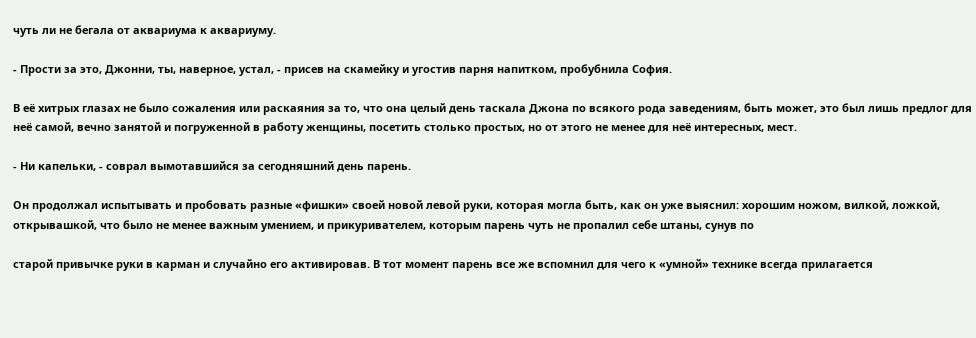чуть ли не бегала от аквариума к аквариуму.

- Прости за это, Джонни, ты, наверное, устал, - присев на скамейку и угостив парня напитком, пробубнила София.

В её хитрых глазах не было сожаления или раскаяния за то, что она целый день таскала Джона по всякого рода заведениям, быть может, это был лишь предлог для неё самой, вечно занятой и погруженной в работу женщины, посетить столько простых, но от этого не менее для неё интересных, мест.

- Ни капельки, - соврал вымотавшийся за сегодняшний день парень.

Он продолжал испытывать и пробовать разные «фишки» своей новой левой руки, которая могла быть, как он уже выяснил: хорошим ножом, вилкой, ложкой, открывашкой, что было не менее важным умением, и прикуривателем, которым парень чуть не пропалил себе штаны, сунув по

старой привычке руки в карман и случайно его активировав. В тот момент парень все же вспомнил для чего к «умной» технике всегда прилагается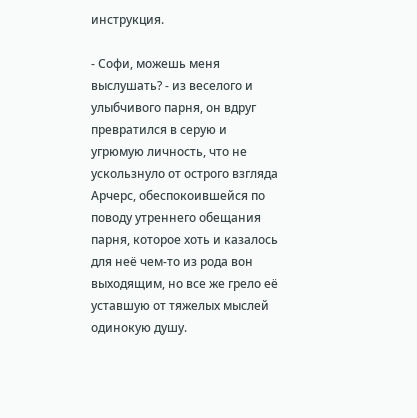инструкция.

- Софи, можешь меня выслушать? - из веселого и улыбчивого парня, он вдруг превратился в серую и угрюмую личность, что не ускользнуло от острого взгляда Арчерс, обеспокоившейся по поводу утреннего обещания парня, которое хоть и казалось для неё чем-то из рода вон выходящим, но все же грело её уставшую от тяжелых мыслей одинокую душу.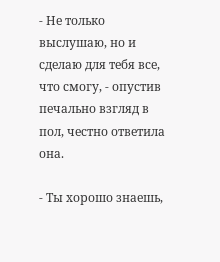- Не только выслушаю, но и сделаю для тебя все, что смогу, - опустив печально взгляд в пол, честно ответила она.

- Ты хорошо знаешь,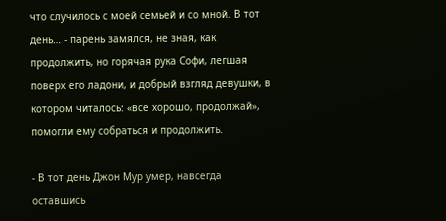что случилось с моей семьей и со мной. В тот день… - парень замялся, не зная, как продолжить, но горячая рука Софи, легшая поверх его ладони, и добрый взгляд девушки, в котором читалось: «все хорошо, продолжай», помогли ему собраться и продолжить.

- В тот день Джон Мур умер, навсегда оставшись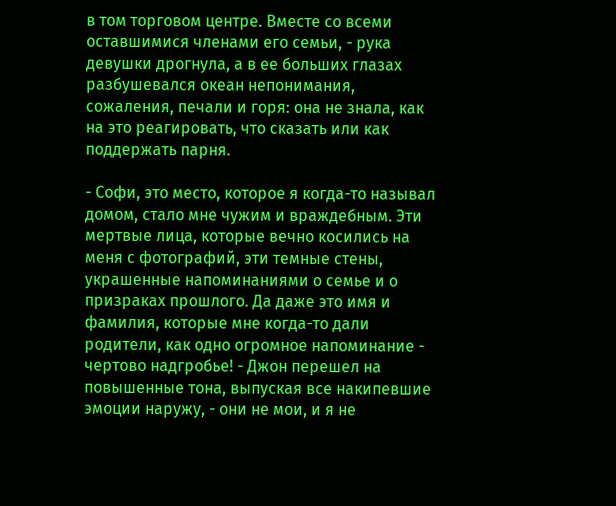в том торговом центре. Вместе со всеми оставшимися членами его семьи, - рука девушки дрогнула, а в ее больших глазах разбушевался океан непонимания, сожаления, печали и горя: она не знала, как на это реагировать, что сказать или как поддержать парня.

- Софи, это место, которое я когда-то называл домом, стало мне чужим и враждебным. Эти мертвые лица, которые вечно косились на меня с фотографий, эти темные стены, украшенные напоминаниями о семье и о призраках прошлого. Да даже это имя и фамилия, которые мне когда-то дали родители, как одно огромное напоминание - чертово надгробье! - Джон перешел на повышенные тона, выпуская все накипевшие эмоции наружу, - они не мои, и я не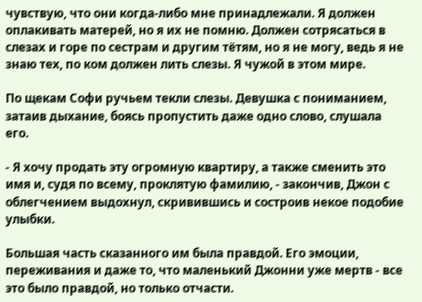чувствую, что они когда-либо мне принадлежали. Я должен оплакивать матерей, но я их не помню. Должен сотрясаться в слезах и горе по сестрам и другим тётям, но я не могу, ведь я не знаю тех, по ком должен лить слезы. Я чужой в этом мире.

По щекам Софи ручьем текли слезы. Девушка с пониманием, затаив дыхание, боясь пропустить даже одно слово, слушала его.

- Я хочу продать эту огромную квартиру, а также сменить это имя и, судя по всему, проклятую фамилию, - закончив, Джон с облегчением выдохнул, скривившись и состроив некое подобие улыбки.

Большая часть сказанного им была правдой. Его эмоции, переживания и даже то, что маленький Джонни уже мертв - все это было правдой, но только отчасти.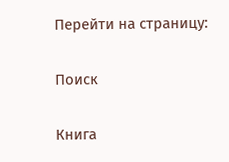Перейти на страницу:

Поиск

Книга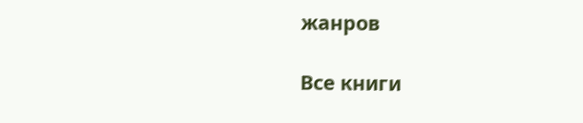жанров

Все книги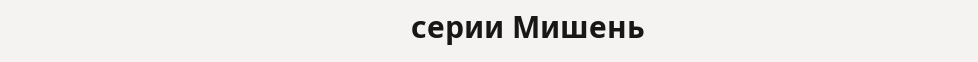серии Мишень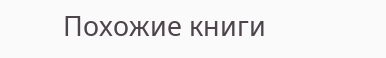Похожие книги